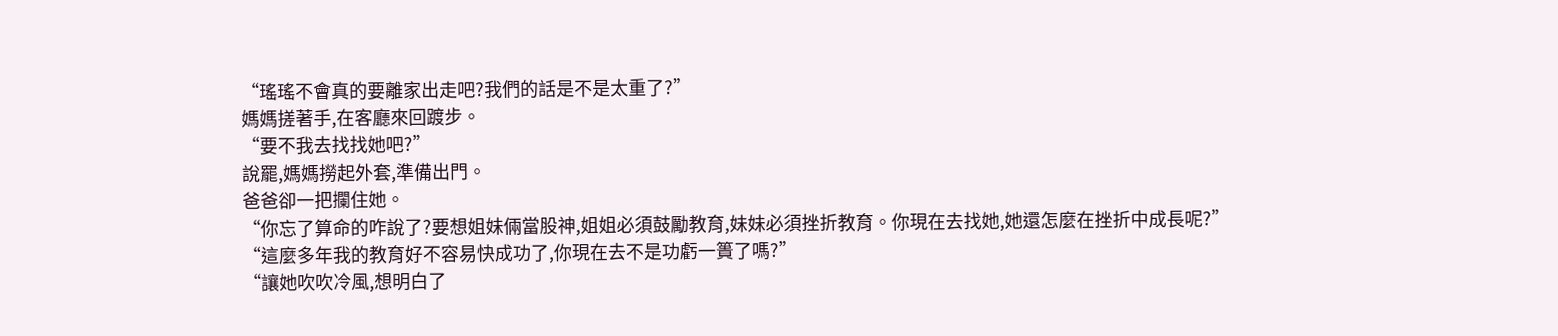“瑤瑤不會真的要離家出走吧?我們的話是不是太重了?”
媽媽搓著手,在客廳來回踱步。
“要不我去找找她吧?”
說罷,媽媽撈起外套,準備出門。
爸爸卻一把攔住她。
“你忘了算命的咋說了?要想姐妹倆當股神,姐姐必須鼓勵教育,妹妹必須挫折教育。你現在去找她,她還怎麼在挫折中成長呢?”
“這麼多年我的教育好不容易快成功了,你現在去不是功虧一簣了嗎?”
“讓她吹吹冷風,想明白了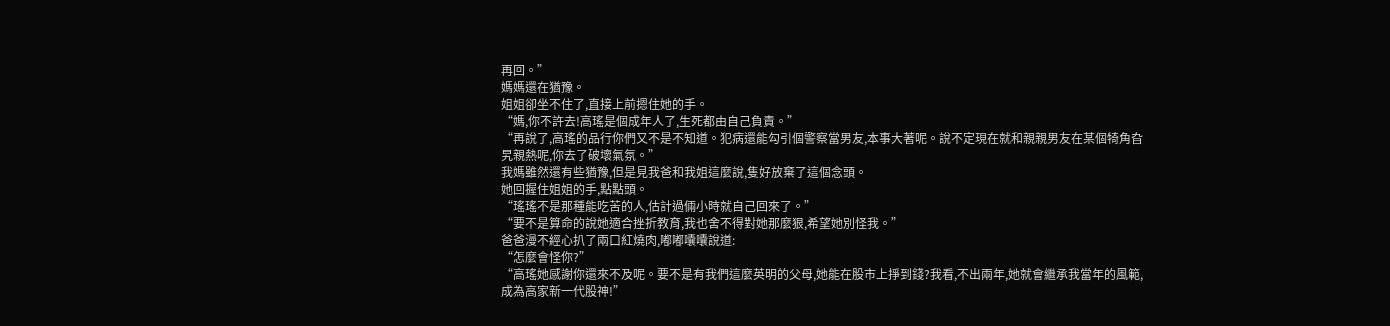再回。”
媽媽還在猶豫。
姐姐卻坐不住了,直接上前摁住她的手。
“媽,你不許去!高瑤是個成年人了,生死都由自己負責。”
“再說了,高瑤的品行你們又不是不知道。犯病還能勾引個警察當男友,本事大著呢。說不定現在就和親親男友在某個犄角旮旯親熱呢,你去了破壞氣氛。”
我媽雖然還有些猶豫,但是見我爸和我姐這麼說,隻好放棄了這個念頭。
她回握住姐姐的手,點點頭。
“瑤瑤不是那種能吃苦的人,估計過倆小時就自己回來了。”
“要不是算命的說她適合挫折教育,我也舍不得對她那麼狠,希望她別怪我。”
爸爸漫不經心扒了兩口紅燒肉,嘟嘟囔囔說道:
“怎麼會怪你?”
“高瑤她感謝你還來不及呢。要不是有我們這麼英明的父母,她能在股市上掙到錢?我看,不出兩年,她就會繼承我當年的風範,成為高家新一代股神!”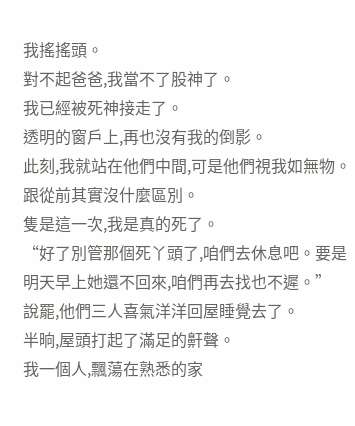我搖搖頭。
對不起爸爸,我當不了股神了。
我已經被死神接走了。
透明的窗戶上,再也沒有我的倒影。
此刻,我就站在他們中間,可是他們視我如無物。
跟從前其實沒什麼區別。
隻是這一次,我是真的死了。
“好了別管那個死丫頭了,咱們去休息吧。要是明天早上她還不回來,咱們再去找也不遲。”
說罷,他們三人喜氣洋洋回屋睡覺去了。
半晌,屋頭打起了滿足的鼾聲。
我一個人,飄蕩在熟悉的家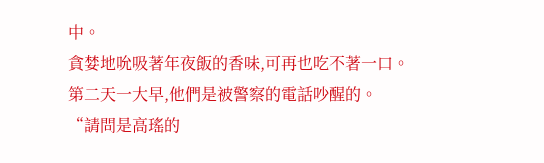中。
貪婪地吮吸著年夜飯的香味,可再也吃不著一口。
第二天一大早,他們是被警察的電話吵醒的。
“請問是高瑤的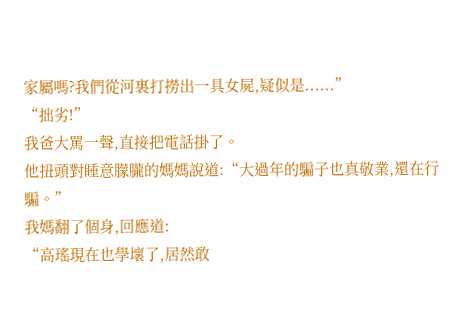家屬嗎?我們從河裏打撈出一具女屍,疑似是......”
“拙劣!”
我爸大罵一聲,直接把電話掛了。
他扭頭對睡意朦朧的媽媽說道:“大過年的騙子也真敬業,還在行騙。”
我媽翻了個身,回應道:
“高瑤現在也學壞了,居然敢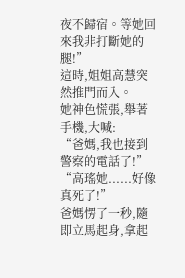夜不歸宿。等她回來我非打斷她的腿!”
這時,姐姐高慧突然推門而入。
她神色慌張,舉著手機,大喊:
“爸媽,我也接到警察的電話了!”
“高瑤她......好像真死了!”
爸媽愣了一秒,隨即立馬起身,拿起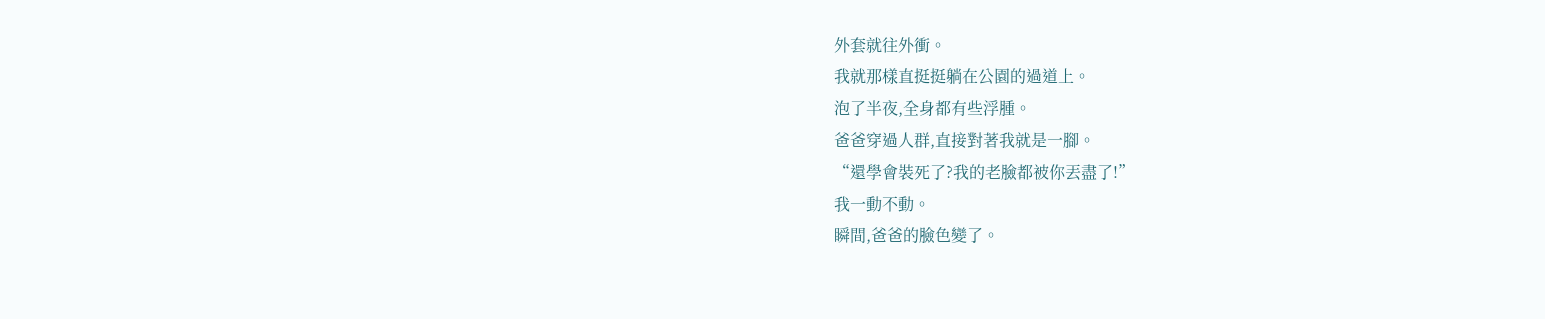外套就往外衝。
我就那樣直挺挺躺在公園的過道上。
泡了半夜,全身都有些浮腫。
爸爸穿過人群,直接對著我就是一腳。
“還學會裝死了?我的老臉都被你丟盡了!”
我一動不動。
瞬間,爸爸的臉色變了。